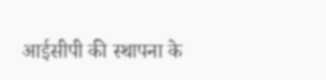आईसीपी की स्थापना के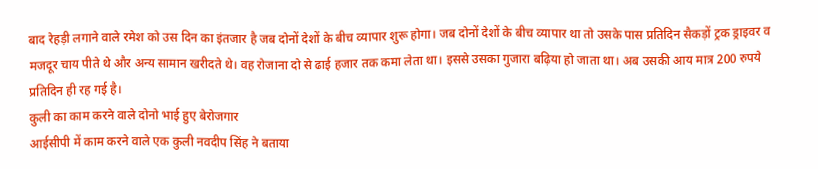बाद रेहड़ी लगाने वाले रमेश को उस दिन का इंतजार है जब दोनों देशों के बीच व्यापार शुरू होगा। जब दोनों देशों के बीच व्यापार था तो उसके पास प्रतिदिन सैकड़ों ट्रक ड्राइवर व मजदूर चाय पीते थे और अन्य सामान खरीदते थे। वह रोजाना दो से ढाई हजार तक कमा लेता था। इससे उसका गुजारा बढ़िया हो जाता था। अब उसकी आय मात्र 200 रुपये प्रतिदिन ही रह गई है।
कुली का काम करने वाले दोनो भाई हुए बेरोजगार
आईसीपी में काम करने वाले एक कुली नवदीप सिंह ने बताया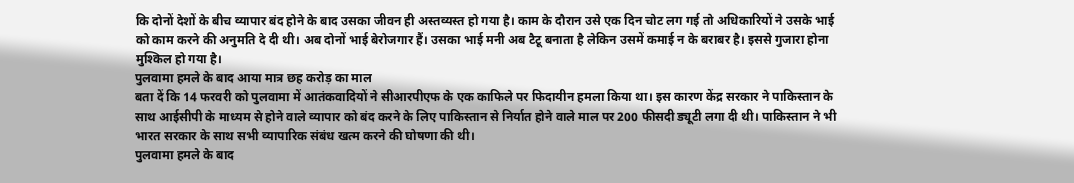कि दोनों देशों के बीच व्यापार बंद होने के बाद उसका जीवन ही अस्तव्यस्त हो गया है। काम के दौरान उसे एक दिन चोट लग गई तो अधिकारियों ने उसके भाई को काम करने की अनुमति दे दी थी। अब दोनों भाई बेरोजगार हैं। उसका भाई मनी अब टैटू बनाता है लेकिन उसमें कमाई न के बराबर है। इससे गुजारा होना मुश्किल हो गया है।
पुलवामा हमले के बाद आया मात्र छह करोड़ का माल
बता दें कि 14 फरवरी को पुलवामा में आतंकवादियों ने सीआरपीएफ के एक काफिले पर फिदायीन हमला किया था। इस कारण केंद्र सरकार ने पाकिस्तान के साथ आईसीपी के माध्यम से होने वाले व्यापार को बंद करने के लिए पाकिस्तान से निर्यात होने वाले माल पर 200 फीसदी ड्यूटी लगा दी थी। पाकिस्तान ने भी भारत सरकार के साथ सभी व्यापारिक संबंध खत्म करने की घोषणा की थी।
पुलवामा हमले के बाद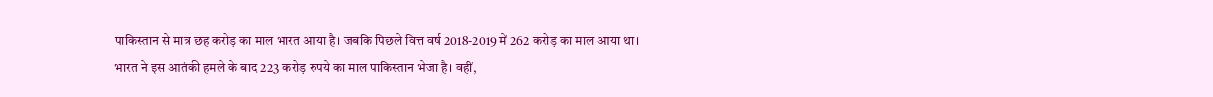पाकिस्तान से मात्र छह करोड़ का माल भारत आया है। जबकि पिछले वित्त वर्ष 2018-2019 में 262 करोड़ का माल आया था। भारत ने इस आतंकी हमले के बाद 223 करोड़ रुपये का माल पाकिस्तान भेजा है। वहीं,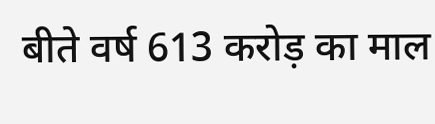बीते वर्ष 613 करोड़ का माल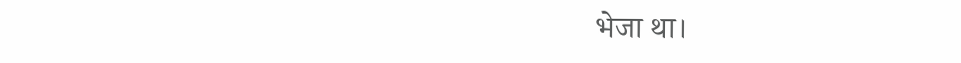भेजा था।